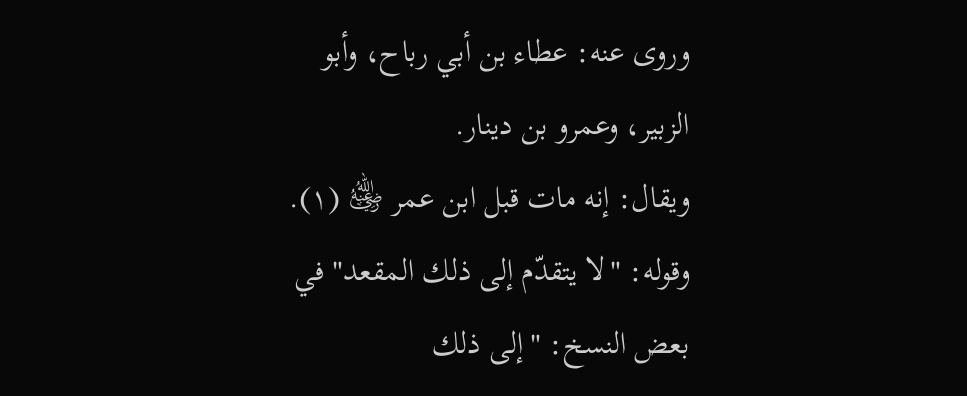وروى عنه: عطاء بن أبي رباح، وأبو الزبير، وعمرو بن دينار.
ويقال: إنه مات قبل ابن عمر ﵁ (١).
وقوله: "لا يتقدّم إلى ذلك المقعد" في بعض النسخ: "إلى ذلك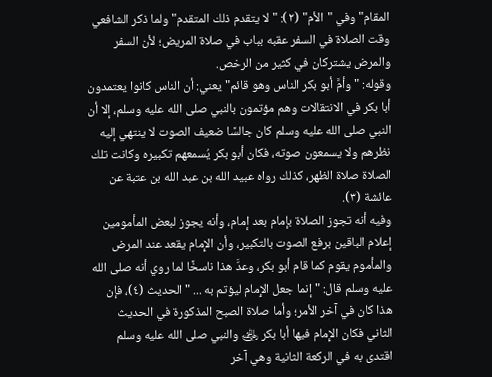المقام" وفي "الأم" (٢): "لا يتقدم ذلك المتقدم" ولما ذكر الشافعي وقت الصلاة في السفر عقبه بباب في صلاة المريض؛ لأن السفر والمرض يشتركان في كثير من الرخص.
وقوله: "وأمَّ أبو بكر الناس وهو قائم" يعني: أن الناس كانوا يعتمدون أبا بكر في الانتقالات وهم مؤتمون بالنبي صلى الله عليه وسلم، إلا أن النبي صلى الله عليه وسلم كان جالسًا ضعيف الصوت لا ينتهي إليه نظرهم ولا يسمعون صوته، فكان أبو بكر يُسمعهم تكبيره وكانت تلك الصلاة صلاة الظهر، كذلك رواه عبيد الله بن عبد الله بن عتبة عن عائشة (٣).
وفيه أنه تجوز الصلاة بإمام بعد إمام، وأنه يجوز لبعض المأمومين إعلام الباقين برفع الصوت بالتكبير، وأن الإِمام يقعد عند المرض والمأموم يقوم كما قام أبو بكر، وعدَّ هذا ناسخًا لما روي أنه صلى الله عليه وسلم قال: "إنما جعل الإِمام ليؤتم به ... " الحديث (٤)، فإن هذا كان في آخر الأمر؛ وأما صلاة الصبح المذكورة في الحديث الثاني فكان الإِمام فيها أبا بكر ﵁ والنبي صلى الله عليه وسلم اقتدى به في الركعة الثانية وهي آخر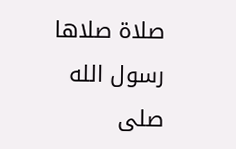صلاة صلاها رسول الله صلى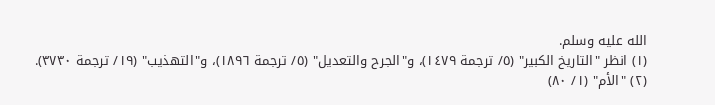الله عليه وسلم.
(١) انظر "التاريخ الكبير" (٥/ ترجمة ١٤٧٩)، و"الجرح والتعديل" (٥/ ترجمة ١٨٩٦)، و"التهذيب" (١٩/ ترجمة ٣٧٣٠).
(٢) "الأم" (١/ ٨٠)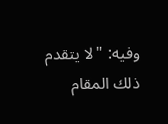وفيه: "لا يتقدم ذلك المقام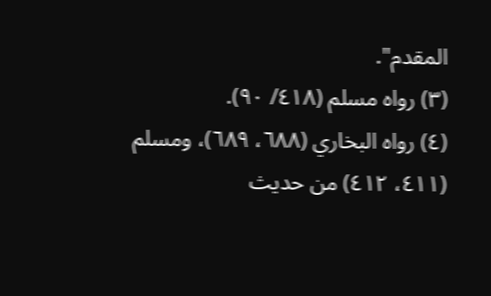المقدم".
(٣) رواه مسلم (٤١٨/ ٩٠).
(٤) رواه البخاري (٦٨٨، ٦٨٩)، ومسلم (٤١١، ٤١٢) من حديث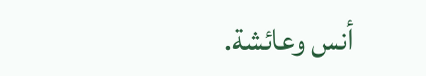أنس وعائشة.